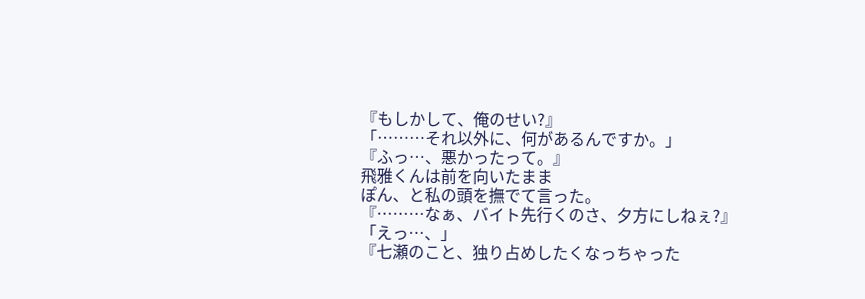『もしかして、俺のせい?』
「………それ以外に、何があるんですか。」
『ふっ…、悪かったって。』
飛雅くんは前を向いたまま
ぽん、と私の頭を撫でて言った。
『………なぁ、バイト先行くのさ、夕方にしねぇ?』
「えっ…、」
『七瀬のこと、独り占めしたくなっちゃった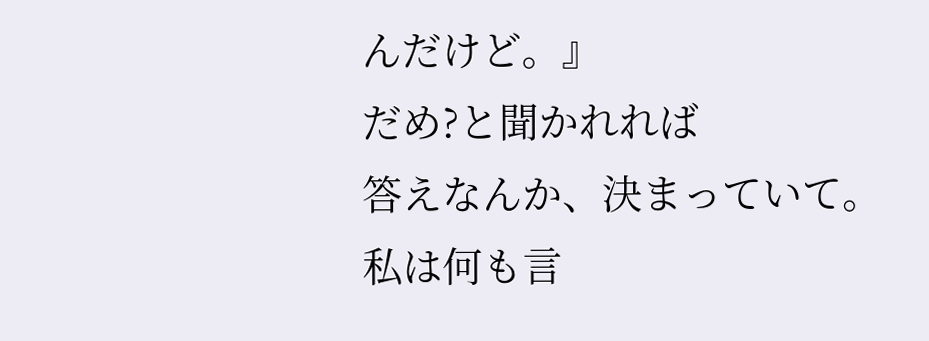んだけど。』
だめ?と聞かれれば
答えなんか、決まっていて。
私は何も言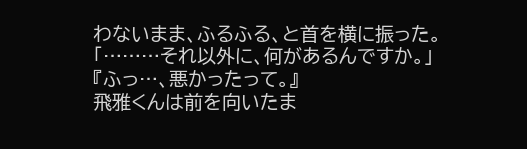わないまま、ふるふる、と首を横に振った。
「………それ以外に、何があるんですか。」
『ふっ…、悪かったって。』
飛雅くんは前を向いたま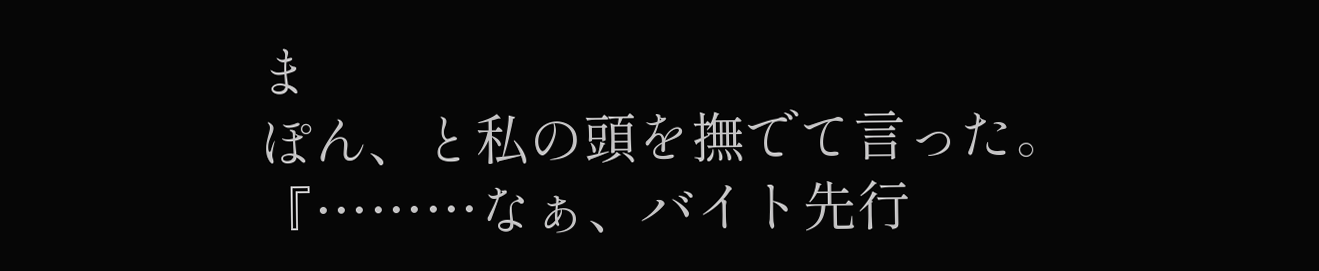ま
ぽん、と私の頭を撫でて言った。
『………なぁ、バイト先行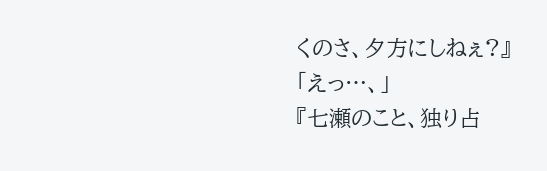くのさ、夕方にしねぇ?』
「えっ…、」
『七瀬のこと、独り占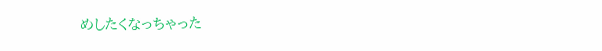めしたくなっちゃった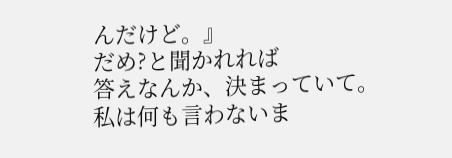んだけど。』
だめ?と聞かれれば
答えなんか、決まっていて。
私は何も言わないま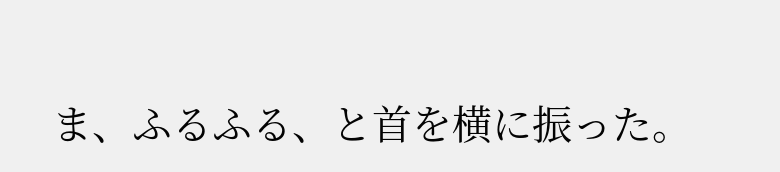ま、ふるふる、と首を横に振った。